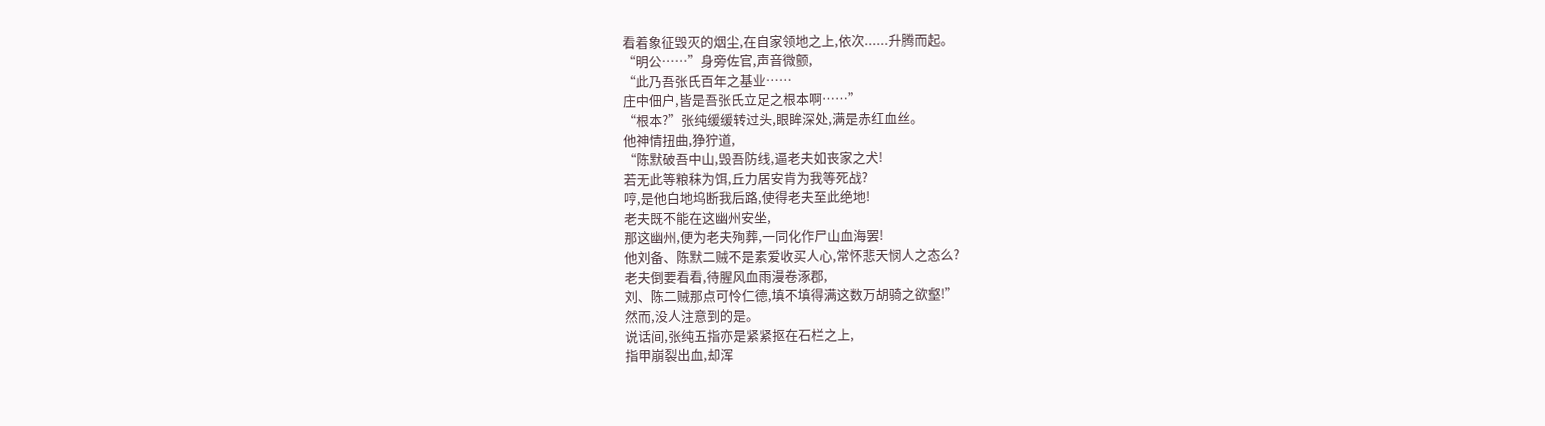看着象征毁灭的烟尘,在自家领地之上,依次......升腾而起。
“明公……”身旁佐官,声音微颤,
“此乃吾张氏百年之基业……
庄中佃户,皆是吾张氏立足之根本啊……”
“根本?”张纯缓缓转过头,眼眸深处,满是赤红血丝。
他神情扭曲,狰狞道,
“陈默破吾中山,毁吾防线,逼老夫如丧家之犬!
若无此等粮秣为饵,丘力居安肯为我等死战?
哼,是他白地坞断我后路,使得老夫至此绝地!
老夫既不能在这幽州安坐,
那这幽州,便为老夫殉葬,一同化作尸山血海罢!
他刘备、陈默二贼不是素爱收买人心,常怀悲天悯人之态么?
老夫倒要看看,待腥风血雨漫卷涿郡,
刘、陈二贼那点可怜仁德,填不填得满这数万胡骑之欲壑!”
然而,没人注意到的是。
说话间,张纯五指亦是紧紧抠在石栏之上,
指甲崩裂出血,却浑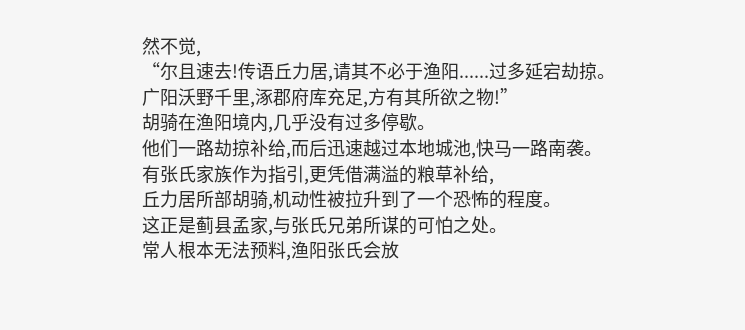然不觉,
“尔且速去!传语丘力居,请其不必于渔阳......过多延宕劫掠。
广阳沃野千里,涿郡府库充足,方有其所欲之物!”
胡骑在渔阳境内,几乎没有过多停歇。
他们一路劫掠补给,而后迅速越过本地城池,快马一路南袭。
有张氏家族作为指引,更凭借满溢的粮草补给,
丘力居所部胡骑,机动性被拉升到了一个恐怖的程度。
这正是蓟县孟家,与张氏兄弟所谋的可怕之处。
常人根本无法预料,渔阳张氏会放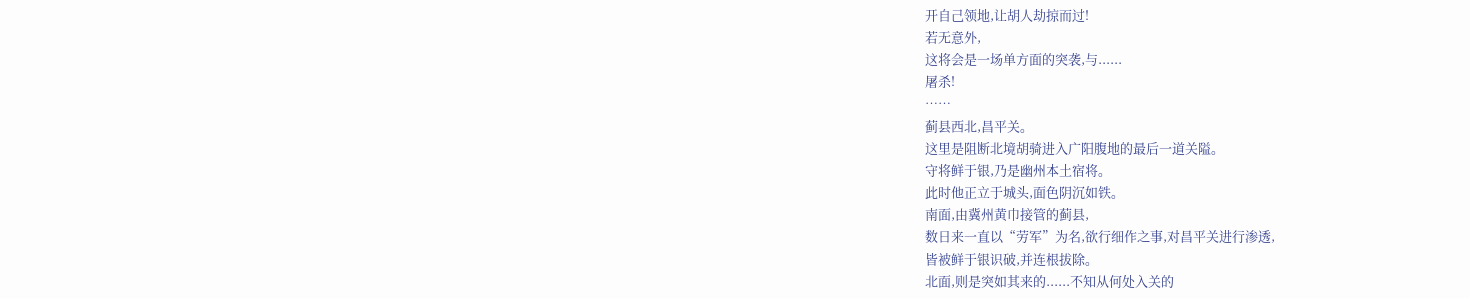开自己领地,让胡人劫掠而过!
若无意外,
这将会是一场单方面的突袭,与......
屠杀!
……
蓟县西北,昌平关。
这里是阻断北境胡骑进入广阳腹地的最后一道关隘。
守将鲜于银,乃是幽州本土宿将。
此时他正立于城头,面色阴沉如铁。
南面,由冀州黄巾接管的蓟县,
数日来一直以“劳军”为名,欲行细作之事,对昌平关进行渗透,
皆被鲜于银识破,并连根拔除。
北面,则是突如其来的......不知从何处入关的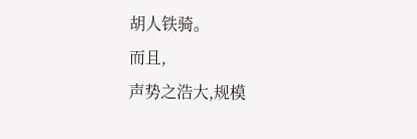胡人铁骑。
而且,
声势之浩大,规模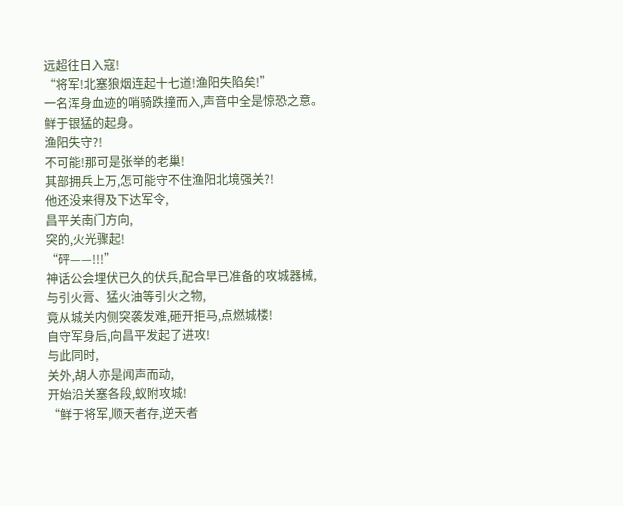远超往日入寇!
“将军!北塞狼烟连起十七道!渔阳失陷矣!”
一名浑身血迹的哨骑跌撞而入,声音中全是惊恐之意。
鲜于银猛的起身。
渔阳失守?!
不可能!那可是张举的老巢!
其部拥兵上万,怎可能守不住渔阳北境强关?!
他还没来得及下达军令,
昌平关南门方向,
突的,火光骤起!
“砰——!!!”
神话公会埋伏已久的伏兵,配合早已准备的攻城器械,
与引火膏、猛火油等引火之物,
竟从城关内侧突袭发难,砸开拒马,点燃城楼!
自守军身后,向昌平发起了进攻!
与此同时,
关外,胡人亦是闻声而动,
开始沿关塞各段,蚁附攻城!
“鲜于将军,顺天者存,逆天者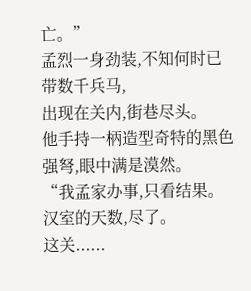亡。”
孟烈一身劲装,不知何时已带数千兵马,
出现在关内,街巷尽头。
他手持一柄造型奇特的黑色强弩,眼中满是漠然。
“我孟家办事,只看结果。
汉室的天数,尽了。
这关......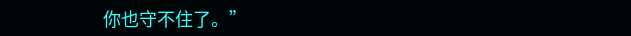你也守不住了。”